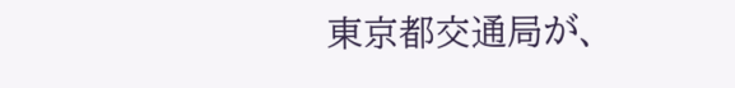東京都交通局が、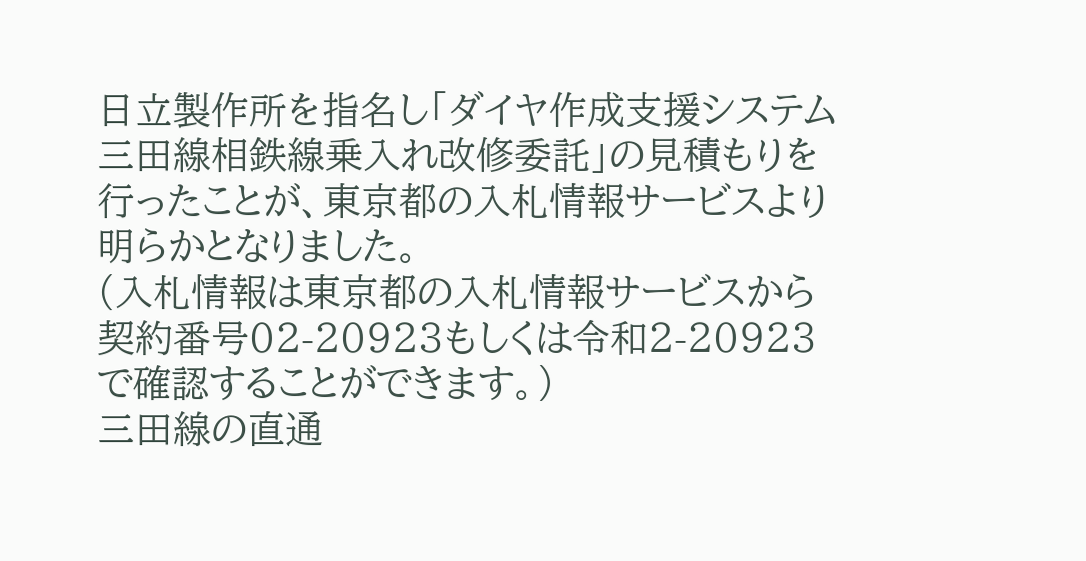日立製作所を指名し「ダイヤ作成支援システム三田線相鉄線乗入れ改修委託」の見積もりを行ったことが、東京都の入札情報サービスより明らかとなりました。
(入札情報は東京都の入札情報サービスから契約番号02-20923もしくは令和2-20923で確認することができます。)
三田線の直通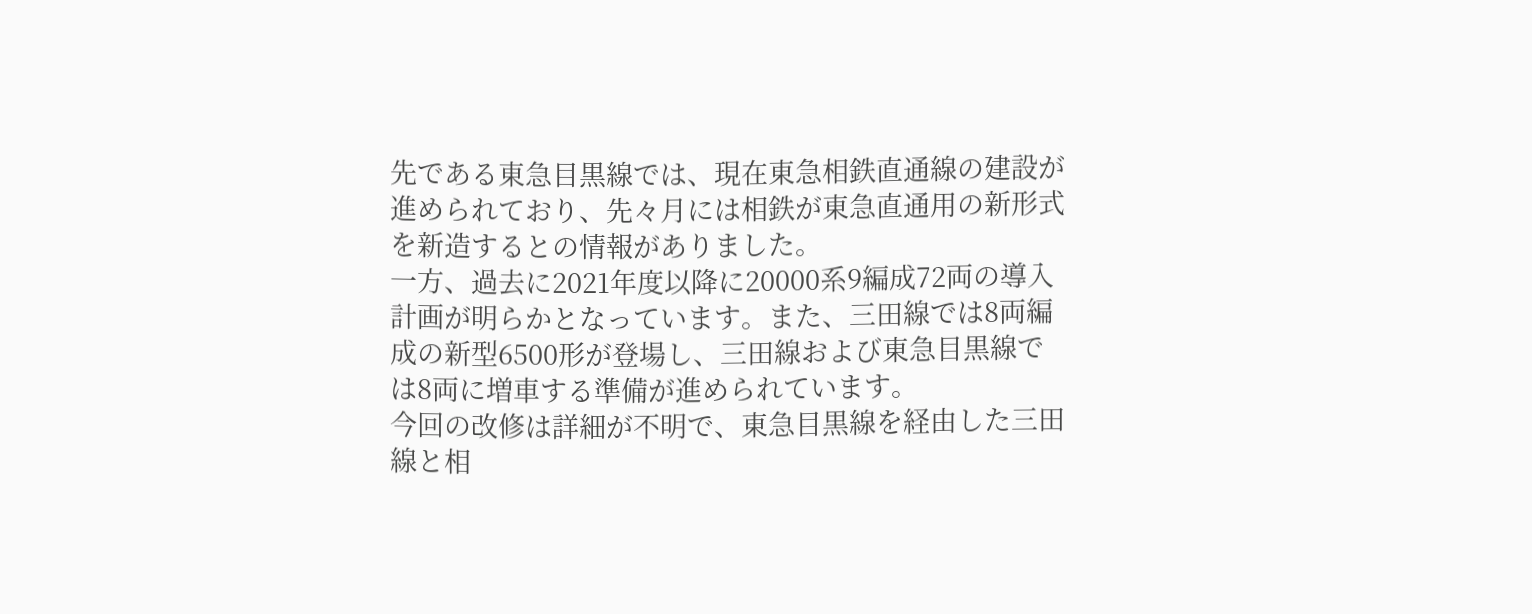先である東急目黒線では、現在東急相鉄直通線の建設が進められており、先々月には相鉄が東急直通用の新形式を新造するとの情報がありました。
一方、過去に2021年度以降に20000系9編成72両の導入計画が明らかとなっています。また、三田線では8両編成の新型6500形が登場し、三田線および東急目黒線では8両に増車する準備が進められています。
今回の改修は詳細が不明で、東急目黒線を経由した三田線と相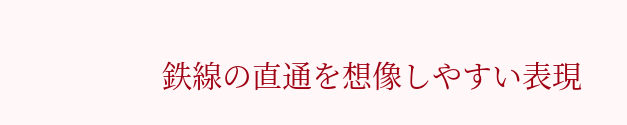鉄線の直通を想像しやすい表現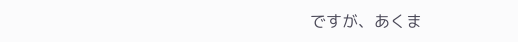ですが、あくま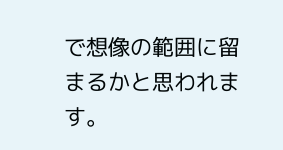で想像の範囲に留まるかと思われます。